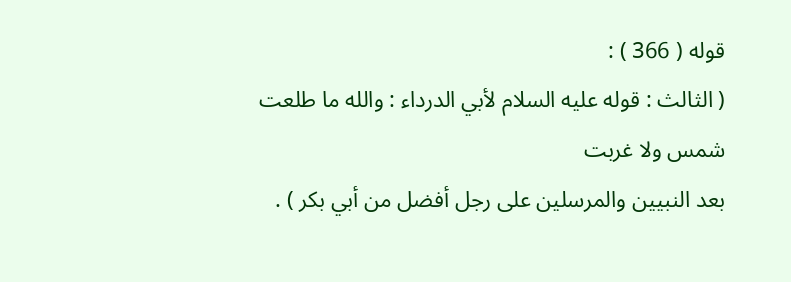قوله ( 366 ) :
( الثالث : قوله عليه السلام لأبي الدرداء : والله ما طلعت شمس ولا غربت
بعد النبيين والمرسلين على رجل أفضل من أبي بكر ) .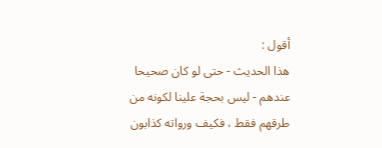أقول :
هذا الحديث - حتى لو كان صحيحا عندهم - ليس بحجة علينا لكونه من
طرقهم فقط ، فكيف ورواته كذابون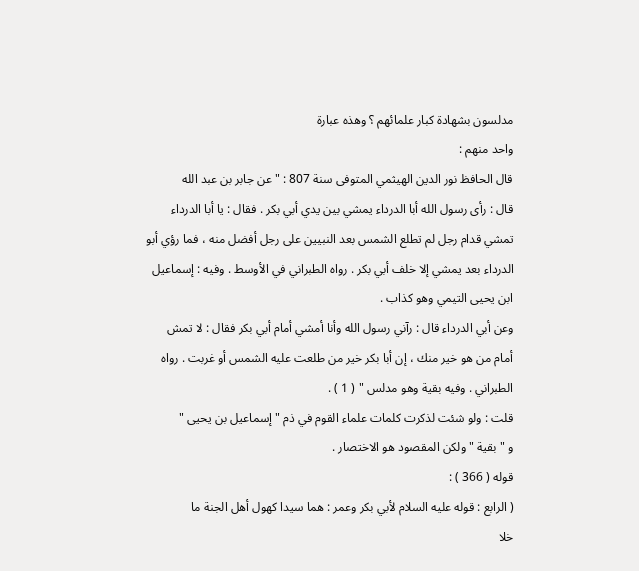مدلسون بشهادة كبار علمائهم ؟ وهذه عبارة
واحد منهم :
قال الحافظ نور الدين الهيثمي المتوفى سنة 807 : " عن جابر بن عبد الله
قال : رأى رسول الله أبا الدرداء يمشي بين يدي أبي بكر . فقال : يا أبا الدرداء
تمشي قدام رجل لم تطلع الشمس بعد النبيين على رجل أفضل منه ، فما رؤي أبو
الدرداء بعد يمشي إلا خلف أبي بكر . رواه الطبراني في الأوسط . وفيه : إسماعيل
ابن يحيى التيمي وهو كذاب .
وعن أبي الدرداء قال : رآني رسول الله وأنا أمشي أمام أبي بكر فقال : لا تمش
أمام من هو خير منك ، إن أبا بكر خير من طلعت عليه الشمس أو غربت . رواه
الطبراني . وفيه بقية وهو مدلس " ( 1 ) .
قلت : ولو شئت لذكرت كلمات علماء القوم في ذم " إسماعيل بن يحيى "
و " بقية " ولكن المقصود هو الاختصار .
قوله ( 366 ) :
( الرابع : قوله عليه السلام لأبي بكر وعمر : هما سيدا كهول أهل الجنة ما
خلا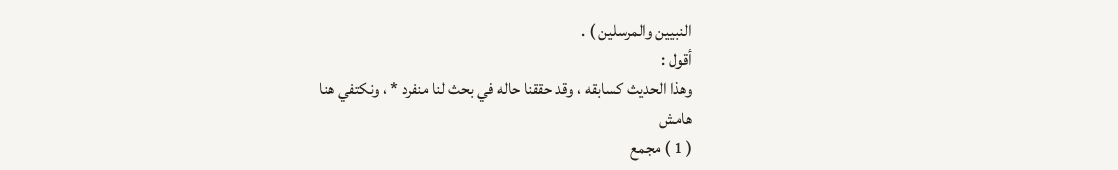النبيين والمرسلين ) .
أقول :
وهذا الحديث كسابقه ، وقد حققنا حاله في بحث لنا منفرد * ، ونكتفي هنا
هامش
( 1 ) مجمع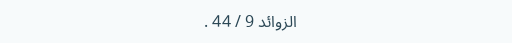الزوائد 9 / 44 .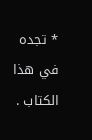* تجده في هذا الكتاب .